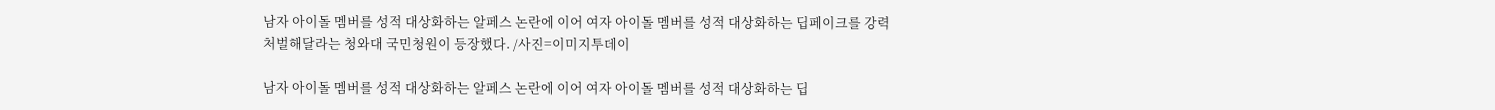남자 아이돌 멤버를 성적 대상화하는 알페스 논란에 이어 여자 아이돌 멤버를 성적 대상화하는 딥페이크를 강력 처벌해달라는 청와대 국민청원이 등장했다. /사진=이미지투데이

남자 아이돌 멤버를 성적 대상화하는 알페스 논란에 이어 여자 아이돌 멤버를 성적 대상화하는 딥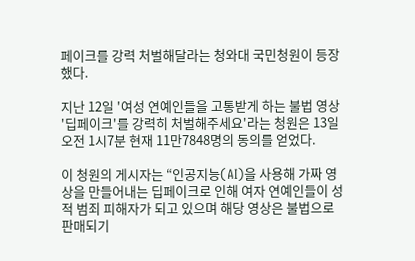페이크를 강력 처벌해달라는 청와대 국민청원이 등장했다.

지난 12일 '여성 연예인들을 고통받게 하는 불법 영상 '딥페이크'를 강력히 처벌해주세요'라는 청원은 13일 오전 1시7분 현재 11만7848명의 동의를 얻었다.

이 청원의 게시자는 “인공지능(AI)을 사용해 가짜 영상을 만들어내는 딥페이크로 인해 여자 연예인들이 성적 범죄 피해자가 되고 있으며 해당 영상은 불법으로 판매되기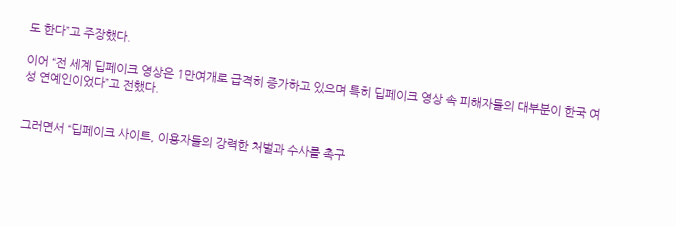도 한다”고 주장했다.

이어 “전 세계 딥페이크 영상은 1만여개로 급격히 증가하고 있으며 특히 딥페이크 영상 속 피해자들의 대부분이 한국 여성 연예인이었다”고 전했다.


그러면서 “딥페이크 사이트, 이용자들의 강력한 처벌과 수사를 촉구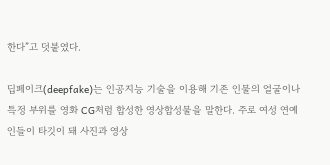한다”고 덧붙였다.

딥페이크(deepfake)는 인공지능 기술을 이용해 기존 인물의 얼굴이나 특정 부위를 영화 CG처럼 합성한 영상합성물을 말한다. 주로 여성 연예인들이 타깃이 돼 사진과 영상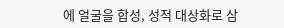에 얼굴을 합성, 성적 대상화로 삼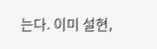는다. 이미 설현,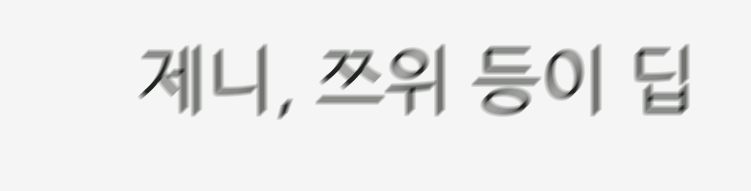제니, 쯔위 등이 딥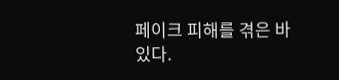페이크 피해를 겪은 바 있다.